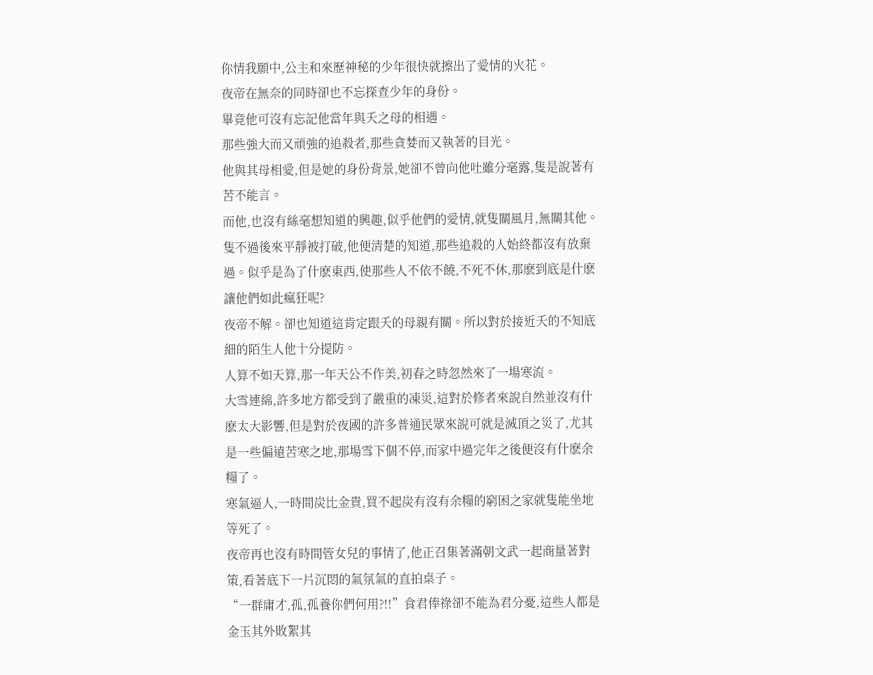你情我願中,公主和來歷神秘的少年很快就擦出了愛情的火花。
夜帝在無奈的同時卻也不忘探查少年的身份。
畢竟他可沒有忘記他當年與夭之母的相遇。
那些強大而又頑強的追殺者,那些貪婪而又執著的目光。
他與其母相愛,但是她的身份背景,她卻不曾向他吐雖分毫露,隻是說著有苦不能言。
而他,也沒有絲毫想知道的興趣,似乎他們的愛情,就隻關風月,無關其他。
隻不過後來平靜被打破,他便清楚的知道,那些追殺的人始終都沒有放棄過。似乎是為了什麽東西,使那些人不依不饒,不死不休,那麽到底是什麽讓他們如此瘋狂呢?
夜帝不解。卻也知道這肯定跟夭的母親有關。所以對於接近夭的不知底細的陌生人他十分提防。
人算不如天算,那一年天公不作美,初春之時忽然來了一場寒流。
大雪連綿,許多地方都受到了嚴重的凍災,這對於修者來說自然並沒有什麽太大影響,但是對於夜國的許多普通民眾來說可就是滅頂之災了,尤其是一些偏遠苦寒之地,那場雪下個不停,而家中過完年之後便沒有什麽余糧了。
寒氣逼人,一時間炭比金貴,買不起炭有沒有余糧的窮困之家就隻能坐地等死了。
夜帝再也沒有時間管女兒的事情了,他正召集著滿朝文武一起商量著對策,看著底下一片沉悶的氣氛氣的直拍桌子。
“一群庸才,孤,孤養你們何用?!!”食君俸祿卻不能為君分憂,這些人都是金玉其外敗絮其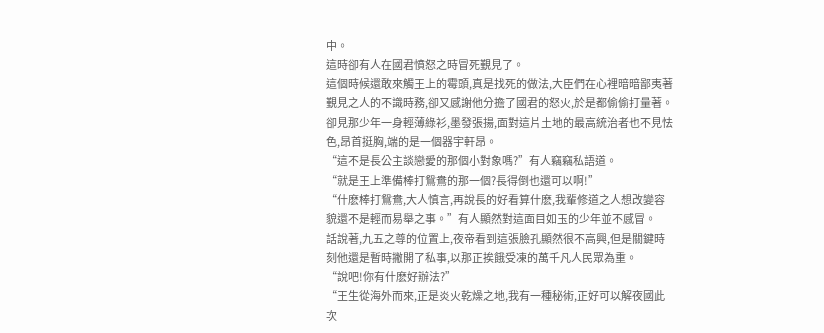中。
這時卻有人在國君憤怒之時冒死覲見了。
這個時候還敢來觸王上的霉頭,真是找死的做法,大臣們在心裡暗暗鄙夷著覲見之人的不識時務,卻又感謝他分擔了國君的怒火,於是都偷偷打量著。
卻見那少年一身輕薄綠衫,墨發張揚,面對這片土地的最高統治者也不見怯色,昂首挺胸,端的是一個器宇軒昂。
“這不是長公主談戀愛的那個小對象嗎?”有人竊竊私語道。
“就是王上準備棒打鴛鴦的那一個?長得倒也還可以啊!”
“什麽棒打鴛鴦,大人慎言,再說長的好看算什麽,我輩修道之人想改變容貌還不是輕而易舉之事。”有人顯然對這面目如玉的少年並不感冒。
話說著,九五之尊的位置上,夜帝看到這張臉孔顯然很不高興,但是關鍵時刻他還是暫時撇開了私事,以那正挨餓受凍的萬千凡人民眾為重。
“說吧!你有什麽好辦法?”
“王生從海外而來,正是炎火乾燥之地,我有一種秘術,正好可以解夜國此次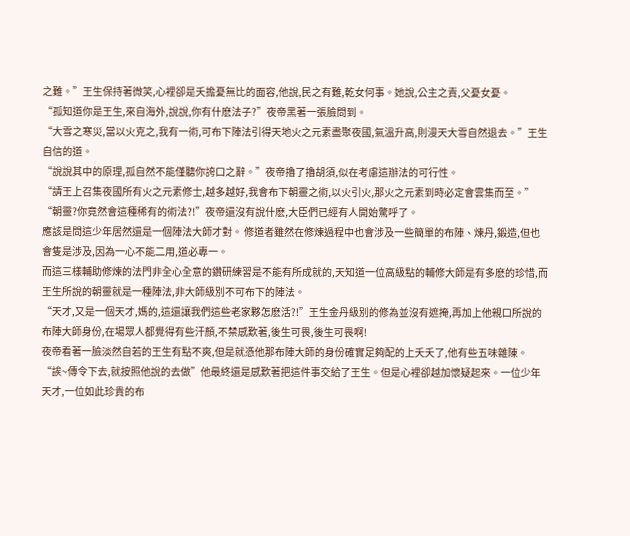之難。”王生保持著微笑,心裡卻是夭擔憂無比的面容,他說,民之有難,乾女何事。她說,公主之責,父憂女憂。
“孤知道你是王生,來自海外,說說,你有什麽法子?”夜帝黑著一張臉問到。
“大雪之寒災,當以火克之,我有一術,可布下陣法引得天地火之元素盡聚夜國,氣溫升高,則漫天大雪自然退去。”王生自信的道。
“說說其中的原理,孤自然不能僅聽你誇口之辭。”夜帝擼了擼胡須,似在考慮這辦法的可行性。
“請王上召集夜國所有火之元素修士,越多越好,我會布下朝靈之術,以火引火,那火之元素到時必定會雲集而至。”
“朝靈?你竟然會這種稀有的術法?!”夜帝還沒有說什麽,大臣們已經有人開始驚呼了。
應該是問這少年居然還是一個陣法大師才對。 修道者雖然在修煉過程中也會涉及一些簡單的布陣、煉丹,鍛造,但也會隻是涉及,因為一心不能二用,道必專一。
而這三樣輔助修煉的法門非全心全意的鑽研練習是不能有所成就的,天知道一位高級點的輔修大師是有多麽的珍惜,而王生所說的朝靈就是一種陣法,非大師級別不可布下的陣法。
“天才,又是一個天才,媽的,這還讓我們這些老家夥怎麽活?!”王生金丹級別的修為並沒有遮掩,再加上他親口所說的布陣大師身份,在場眾人都覺得有些汗顏,不禁感歎著,後生可畏,後生可畏啊!
夜帝看著一臉淡然自若的王生有點不爽,但是就憑他那布陣大師的身份確實足夠配的上夭夭了,他有些五味雜陳。
“誒~傳令下去,就按照他說的去做”他最終還是感歎著把這件事交給了王生。但是心裡卻越加懷疑起來。一位少年天才,一位如此珍貴的布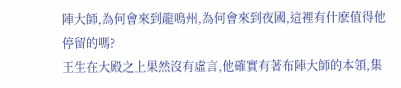陣大師,為何會來到龍鳴州,為何會來到夜國,這裡有什麽值得他停留的嗎?
王生在大殿之上果然沒有虛言,他確實有著布陣大師的本領,集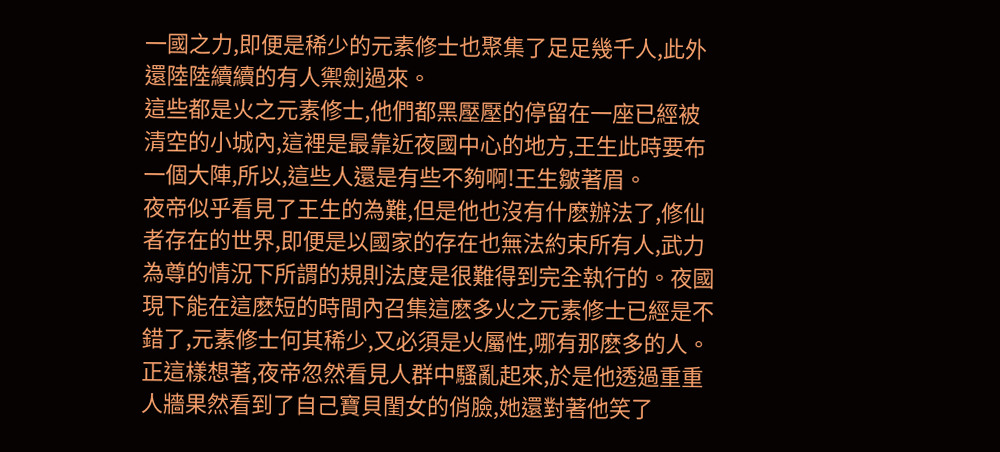一國之力,即便是稀少的元素修士也聚集了足足幾千人,此外還陸陸續續的有人禦劍過來。
這些都是火之元素修士,他們都黑壓壓的停留在一座已經被清空的小城內,這裡是最靠近夜國中心的地方,王生此時要布一個大陣,所以,這些人還是有些不夠啊!王生皺著眉。
夜帝似乎看見了王生的為難,但是他也沒有什麽辦法了,修仙者存在的世界,即便是以國家的存在也無法約束所有人,武力為尊的情況下所謂的規則法度是很難得到完全執行的。夜國現下能在這麽短的時間內召集這麽多火之元素修士已經是不錯了,元素修士何其稀少,又必須是火屬性,哪有那麽多的人。
正這樣想著,夜帝忽然看見人群中騷亂起來,於是他透過重重人牆果然看到了自己寶貝閨女的俏臉,她還對著他笑了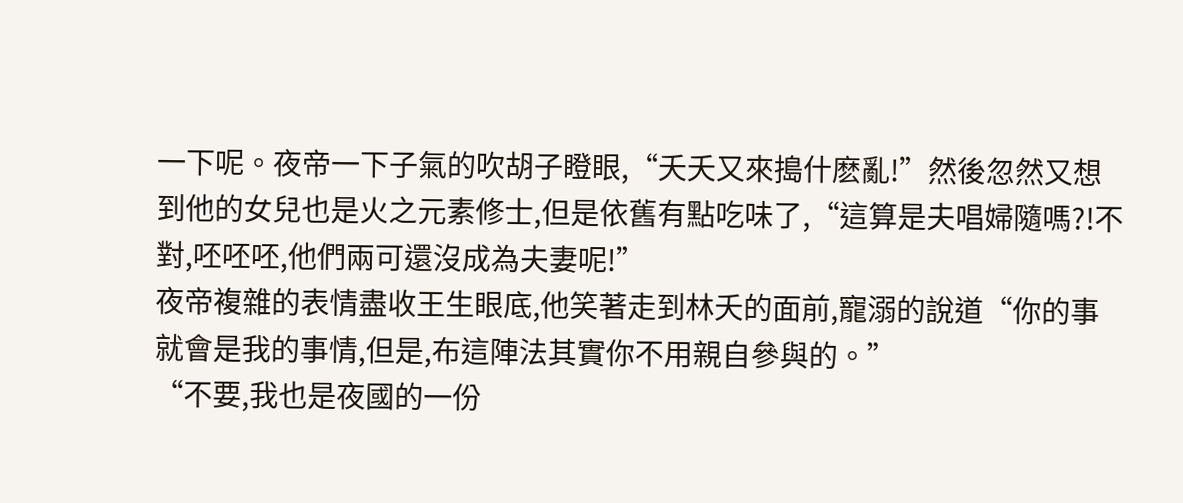一下呢。夜帝一下子氣的吹胡子瞪眼,“夭夭又來搗什麽亂!”然後忽然又想到他的女兒也是火之元素修士,但是依舊有點吃味了,“這算是夫唱婦隨嗎?!不對,呸呸呸,他們兩可還沒成為夫妻呢!”
夜帝複雜的表情盡收王生眼底,他笑著走到林夭的面前,寵溺的說道“你的事就會是我的事情,但是,布這陣法其實你不用親自參與的。”
“不要,我也是夜國的一份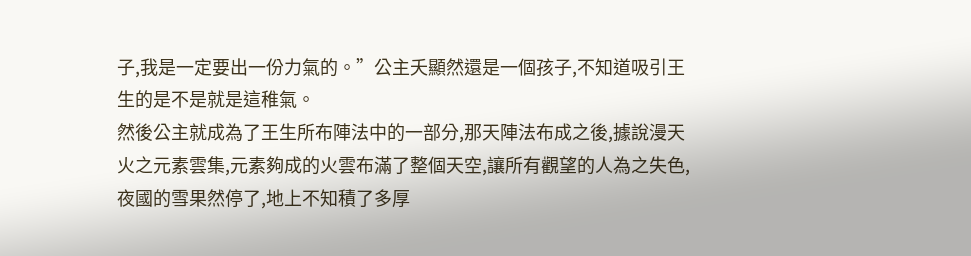子,我是一定要出一份力氣的。”公主夭顯然還是一個孩子,不知道吸引王生的是不是就是這稚氣。
然後公主就成為了王生所布陣法中的一部分,那天陣法布成之後,據說漫天火之元素雲集,元素夠成的火雲布滿了整個天空,讓所有觀望的人為之失色,夜國的雪果然停了,地上不知積了多厚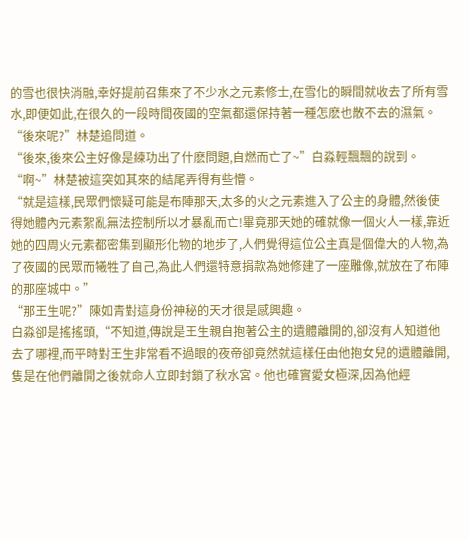的雪也很快消融,幸好提前召集來了不少水之元素修士,在雪化的瞬間就收去了所有雪水,即便如此,在很久的一段時間夜國的空氣都還保持著一種怎麽也散不去的濕氣。
“後來呢?”林楚追問道。
“後來,後來公主好像是練功出了什麽問題,自燃而亡了~”白淼輕飄飄的說到。
“啊~”林楚被這突如其來的結尾弄得有些懵。
“就是這樣,民眾們懷疑可能是布陣那天,太多的火之元素進入了公主的身體,然後使得她體內元素絮亂無法控制所以才暴亂而亡!畢竟那天她的確就像一個火人一樣,靠近她的四周火元素都密集到顯形化物的地步了,人們覺得這位公主真是個偉大的人物,為了夜國的民眾而犧牲了自己,為此人們還特意捐款為她修建了一座雕像,就放在了布陣的那座城中。”
“那王生呢?”陳如青對這身份神秘的天才很是感興趣。
白淼卻是搖搖頭,“不知道,傳說是王生親自抱著公主的遺體離開的,卻沒有人知道他去了哪裡,而平時對王生非常看不過眼的夜帝卻竟然就這樣任由他抱女兒的遺體離開,隻是在他們離開之後就命人立即封鎖了秋水宮。他也確實愛女極深,因為他經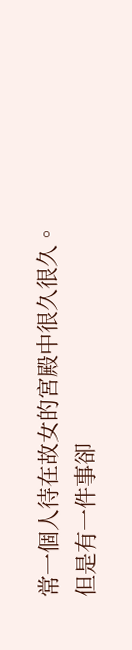常一個人待在故女的宮殿中很久很久。但是有一件事卻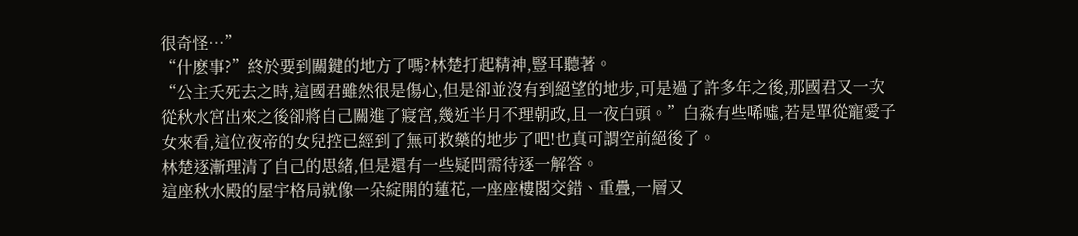很奇怪…”
“什麽事?”終於要到關鍵的地方了嗎?林楚打起精神,豎耳聽著。
“公主夭死去之時,這國君雖然很是傷心,但是卻並沒有到絕望的地步,可是過了許多年之後,那國君又一次從秋水宮出來之後卻將自己關進了寢宮,幾近半月不理朝政,且一夜白頭。”白淼有些唏噓,若是單從寵愛子女來看,這位夜帝的女兒控已經到了無可救藥的地步了吧!也真可謂空前絕後了。
林楚逐漸理清了自己的思緒,但是還有一些疑問需待逐一解答。
這座秋水殿的屋宇格局就像一朵綻開的蓮花,一座座樓閣交錯、重疊,一層又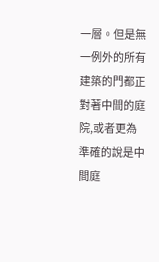一層。但是無一例外的所有建築的門都正對著中間的庭院,或者更為準確的說是中間庭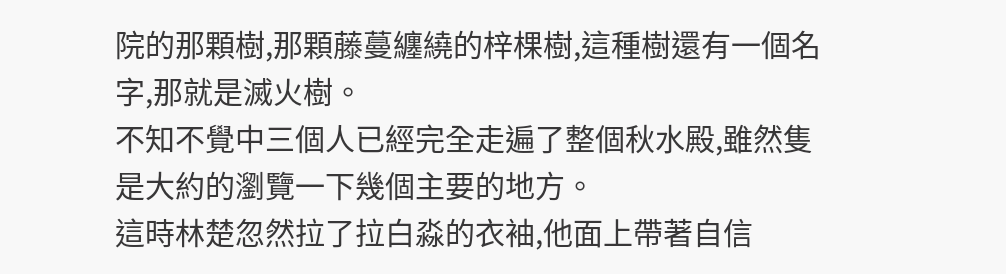院的那顆樹,那顆藤蔓纏繞的梓棵樹,這種樹還有一個名字,那就是滅火樹。
不知不覺中三個人已經完全走遍了整個秋水殿,雖然隻是大約的瀏覽一下幾個主要的地方。
這時林楚忽然拉了拉白淼的衣袖,他面上帶著自信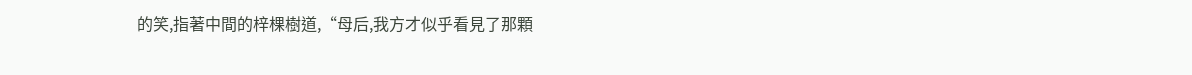的笑,指著中間的梓棵樹道,“母后,我方才似乎看見了那顆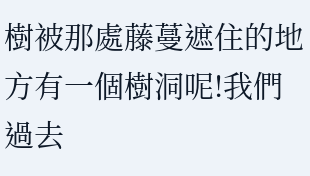樹被那處藤蔓遮住的地方有一個樹洞呢!我們過去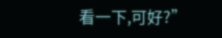看一下,可好?”